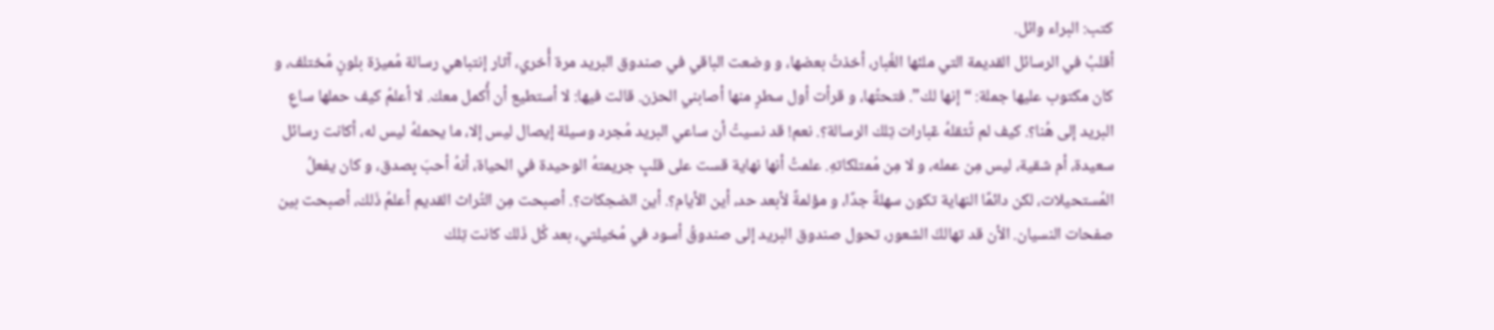كتب: البراء وائل.
أقلبُ في الرسائل القديمة التي ملئها الغُبار، أخذتُ بعضها، و وضعت الباقي في صندوق البريد مرة أُخري، آثار إنتباهي رسالة مُميزة بلونٍ مُختلف، و كان مكتوب عليها جملة: “إنها لك”. فتحتُها، و قرأت أول سطرٍ منها أصابني الحزن. قالت فيها: لا أستطيع أن أُكمل معك. لا أعلمُ كيف حملها ساعِ البريد إلى هُنا؟. كيف لم تُثقلهُ عٓبارات تِلك الرسالة؟. نعم! قد نسيتُ أن ساعي البريد مُجرد وسيلة إيصال ليس إلا، ما يحملهُ ليس له، أكانت رسائل سعيدة، أم شقية، ليس مِن عمله، و لا مِن مُمتلكاتهِ. علمتُ أنها نهاية قست على قلبٍ جريمتهُ الوحيدة في الحياة، أنهُ أحبَ بِصدق، و كان يفعلُ المُستحيلات، لكن دائمًا النهاية تكون سهلةً جدًا، و مؤلمةً لأبعد حد، أين الأيام؟. أين الضحِكات؟. أصبحت مِن التُراث القديم أعلمُ ذَلك، أصبحت بين صفحات النسيان. الأن قد تهالكَ الشعور، تحول صندوق البريد إلى صندوقُ أسود في مُخيلتي، بعد كُل ذَلك كانت تِلك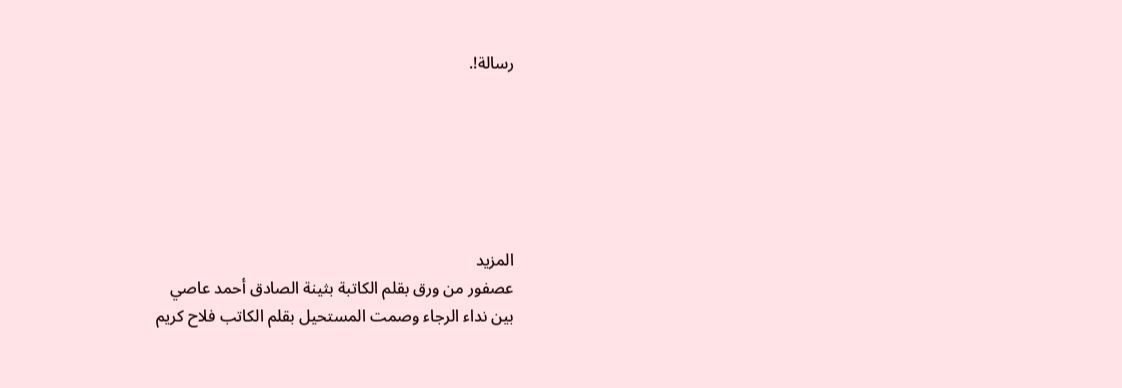رسالة!.






المزيد
عصفور من ورق بقلم الكاتبة بثينة الصادق أحمد عاصي
بين نداء الرجاء وصمت المستحيل بقلم الكاتب فلاح كريم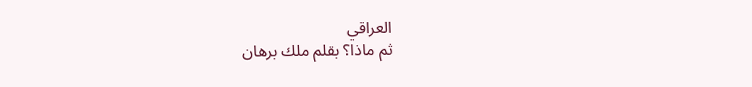العراقي
ثم ماذا؟ بقلم ملك برهان